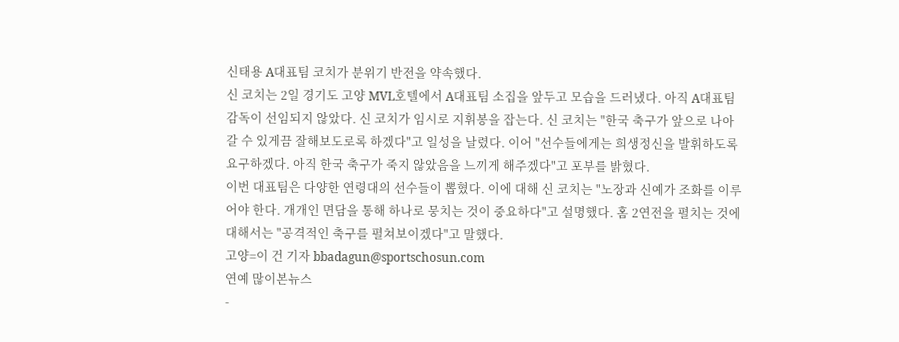신태용 A대표팀 코치가 분위기 반전을 약속했다.
신 코치는 2일 경기도 고양 MVL호텔에서 A대표팀 소집을 앞두고 모습을 드러냈다. 아직 A대표팀 감독이 선임되지 않았다. 신 코치가 임시로 지휘봉을 잡는다. 신 코치는 "한국 축구가 앞으로 나아갈 수 있게끔 잘해보도로록 하겠다"고 일성을 날렸다. 이어 "선수들에게는 희생정신을 발휘하도록 요구하겠다. 아직 한국 축구가 죽지 않았음을 느끼게 해주겠다"고 포부를 밝혔다.
이번 대표팀은 다양한 연령대의 선수들이 뽑혔다. 이에 대해 신 코치는 "노장과 신예가 조화를 이루어야 한다. 개개인 면담을 통해 하나로 뭉치는 것이 중요하다"고 설명했다. 홈 2연전을 펼치는 것에 대해서는 "공격적인 축구를 펼쳐보이겠다"고 말했다.
고양=이 건 기자 bbadagun@sportschosun.com
연예 많이본뉴스
-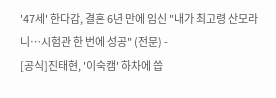'47세' 한다감, 결혼 6년 만에 임신 "내가 최고령 산모라니…시험관 한 번에 성공" (전문) -
[공식]진태현, '이숙캠' 하차에 씁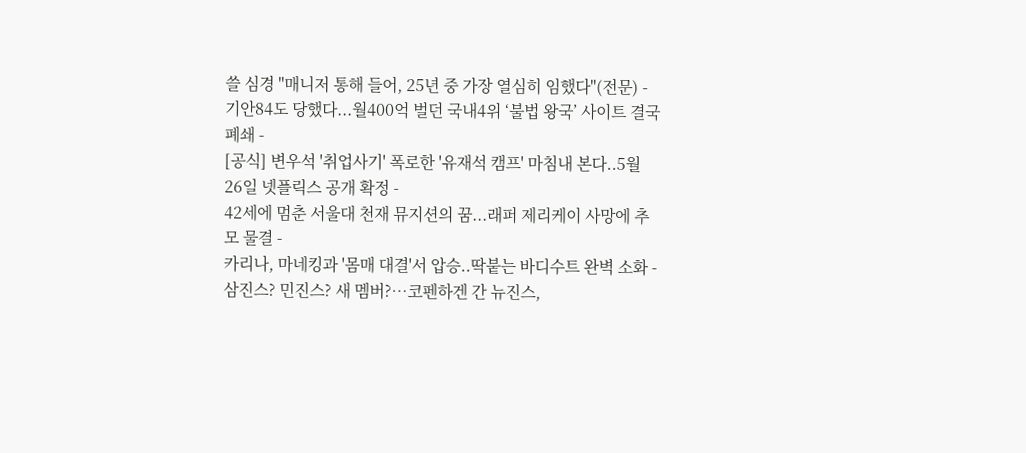쓸 심경 "매니저 통해 들어, 25년 중 가장 열심히 임했다"(전문) -
기안84도 당했다...월400억 벌던 국내4위 ‘불법 왕국’ 사이트 결국 폐쇄 -
[공식] 변우석 '취업사기' 폭로한 '유재석 캠프' 마침내 본다..5월 26일 넷플릭스 공개 확정 -
42세에 멈춘 서울대 천재 뮤지션의 꿈...래퍼 제리케이 사망에 추모 물결 -
카리나, 마네킹과 '몸매 대결'서 압승..딱붙는 바디수트 완벽 소화 -
삼진스? 민진스? 새 멤버?…코펜하겐 간 뉴진스,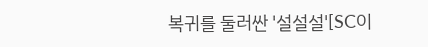복귀를 둘러싼 '설설설'[SC이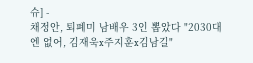슈] -
채정안, 퇴폐미 남배우 3인 뽑았다 "2030대엔 없어, 김재욱x주지훈x김남길"